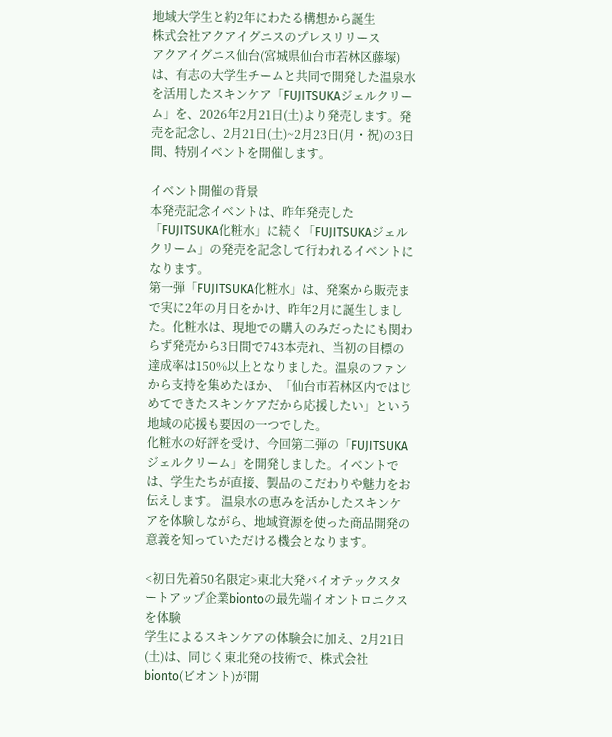地域大学生と約2年にわたる構想から誕生
株式会社アクアイグニスのプレスリリース
アクアイグニス仙台(宮城県仙台市若林区藤塚)は、有志の大学生チームと共同で開発した温泉水を活用したスキンケア「FUJITSUKAジェルクリーム」を、2026年2月21日(土)より発売します。発売を記念し、2月21日(土)~2月23日(月・祝)の3日間、特別イベントを開催します。

イベント開催の背景
本発売記念イベントは、昨年発売した「FUJITSUKA化粧水」に続く「FUJITSUKAジェルクリーム」の発売を記念して行われるイベントになります。
第一弾「FUJITSUKA化粧水」は、発案から販売まで実に2年の月日をかけ、昨年2月に誕生しました。化粧水は、現地での購入のみだったにも関わらず発売から3日間で743本売れ、当初の目標の達成率は150%以上となりました。温泉のファンから支持を集めたほか、「仙台市若林区内ではじめてできたスキンケアだから応援したい」という地域の応援も要因の一つでした。
化粧水の好評を受け、今回第二弾の「FUJITSUKAジェルクリーム」を開発しました。イベントでは、学生たちが直接、製品のこだわりや魅力をお伝えします。 温泉水の恵みを活かしたスキンケアを体験しながら、地域資源を使った商品開発の意義を知っていただける機会となります。

<初日先着50名限定>東北大発バイオテックスタートアップ企業biontoの最先端イオントロニクスを体験
学生によるスキンケアの体験会に加え、2月21日(土)は、同じく東北発の技術で、株式会社bionto(ビオント)が開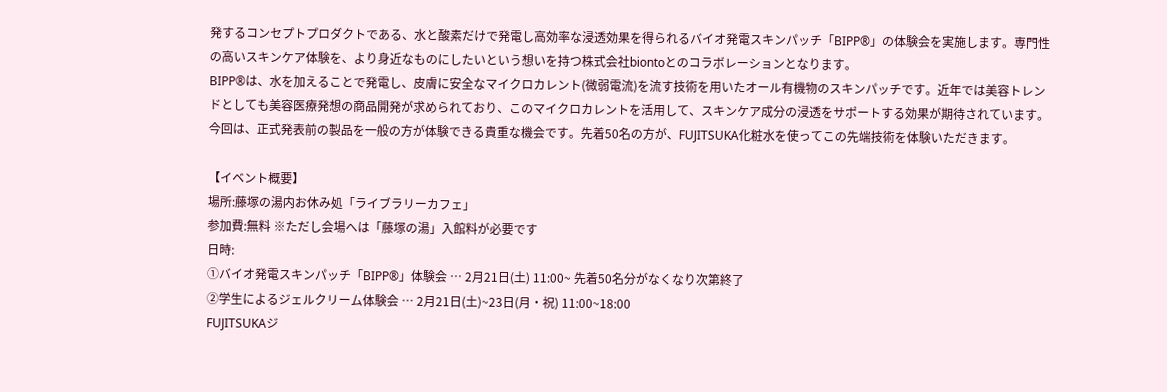発するコンセプトプロダクトである、水と酸素だけで発電し高効率な浸透効果を得られるバイオ発電スキンパッチ「BIPP®」の体験会を実施します。専門性の高いスキンケア体験を、より身近なものにしたいという想いを持つ株式会社biontoとのコラボレーションとなります。
BIPP®は、水を加えることで発電し、皮膚に安全なマイクロカレント(微弱電流)を流す技術を用いたオール有機物のスキンパッチです。近年では美容トレンドとしても美容医療発想の商品開発が求められており、このマイクロカレントを活用して、スキンケア成分の浸透をサポートする効果が期待されています。今回は、正式発表前の製品を一般の方が体験できる貴重な機会です。先着50名の方が、FUJITSUKA化粧水を使ってこの先端技術を体験いただきます。

【イベント概要】
場所:藤塚の湯内お休み処「ライブラリーカフェ」
参加費:無料 ※ただし会場へは「藤塚の湯」入館料が必要です
日時:
①バイオ発電スキンパッチ「BIPP®」体験会 … 2月21日(土) 11:00~ 先着50名分がなくなり次第終了
②学生によるジェルクリーム体験会 … 2月21日(土)~23日(月・祝) 11:00~18:00
FUJITSUKAジ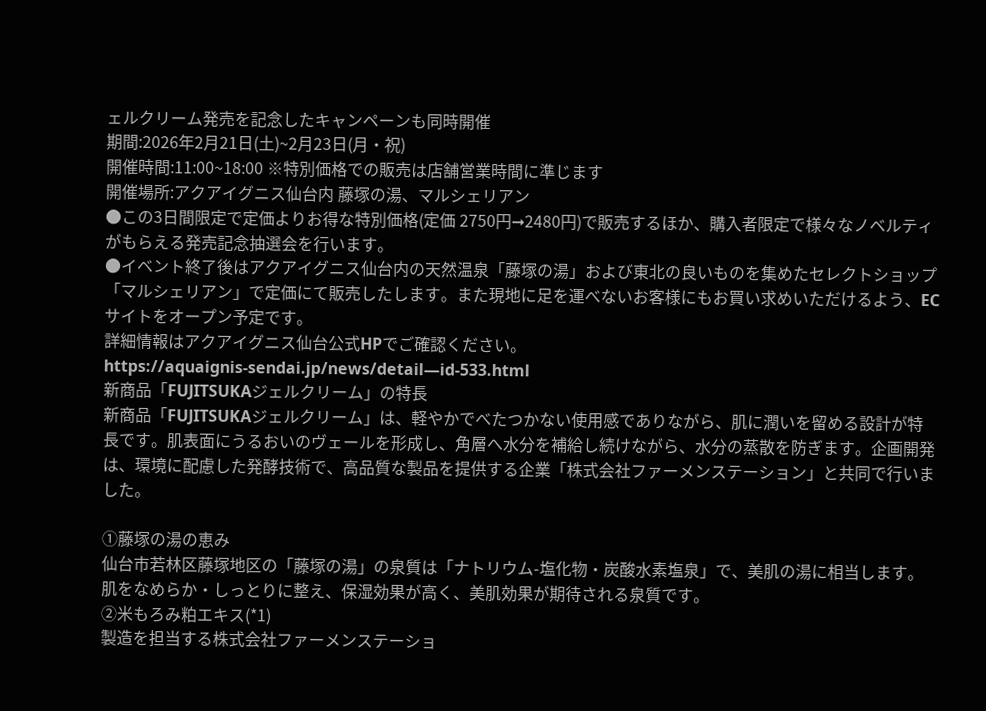ェルクリーム発売を記念したキャンペーンも同時開催
期間:2026年2月21日(土)~2月23日(月・祝)
開催時間:11:00~18:00 ※特別価格での販売は店舗営業時間に準じます
開催場所:アクアイグニス仙台内 藤塚の湯、マルシェリアン
●この3日間限定で定価よりお得な特別価格(定価 2750円➞2480円)で販売するほか、購入者限定で様々なノベルティがもらえる発売記念抽選会を行います。
●イベント終了後はアクアイグニス仙台内の天然温泉「藤塚の湯」および東北の良いものを集めたセレクトショップ「マルシェリアン」で定価にて販売したします。また現地に足を運べないお客様にもお買い求めいただけるよう、ECサイトをオープン予定です。
詳細情報はアクアイグニス仙台公式HPでご確認ください。
https://aquaignis-sendai.jp/news/detail—id-533.html
新商品「FUJITSUKAジェルクリーム」の特長
新商品「FUJITSUKAジェルクリーム」は、軽やかでべたつかない使用感でありながら、肌に潤いを留める設計が特長です。肌表面にうるおいのヴェールを形成し、角層へ水分を補給し続けながら、水分の蒸散を防ぎます。企画開発は、環境に配慮した発酵技術で、高品質な製品を提供する企業「株式会社ファーメンステーション」と共同で行いました。

①藤塚の湯の恵み
仙台市若林区藤塚地区の「藤塚の湯」の泉質は「ナトリウム-塩化物・炭酸水素塩泉」で、美肌の湯に相当します。肌をなめらか・しっとりに整え、保湿効果が高く、美肌効果が期待される泉質です。
②米もろみ粕エキス(*1)
製造を担当する株式会社ファーメンステーショ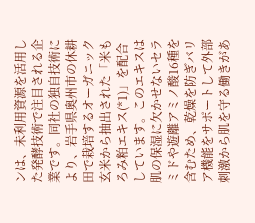ンは、未利用資源を活用した発酵技術で注目される企業です。同社の独自技術により、岩手県奥州市の休耕田で栽培するオーガニック玄米から抽出された「米もろみ粕エキス(*1)」を配合しています。このエキスは肌の保湿に欠かせないセラミドや遊離アミノ酸16種を含むため、乾燥を防ぎバリア機能をサポートして外部刺激から肌を守る働きがあ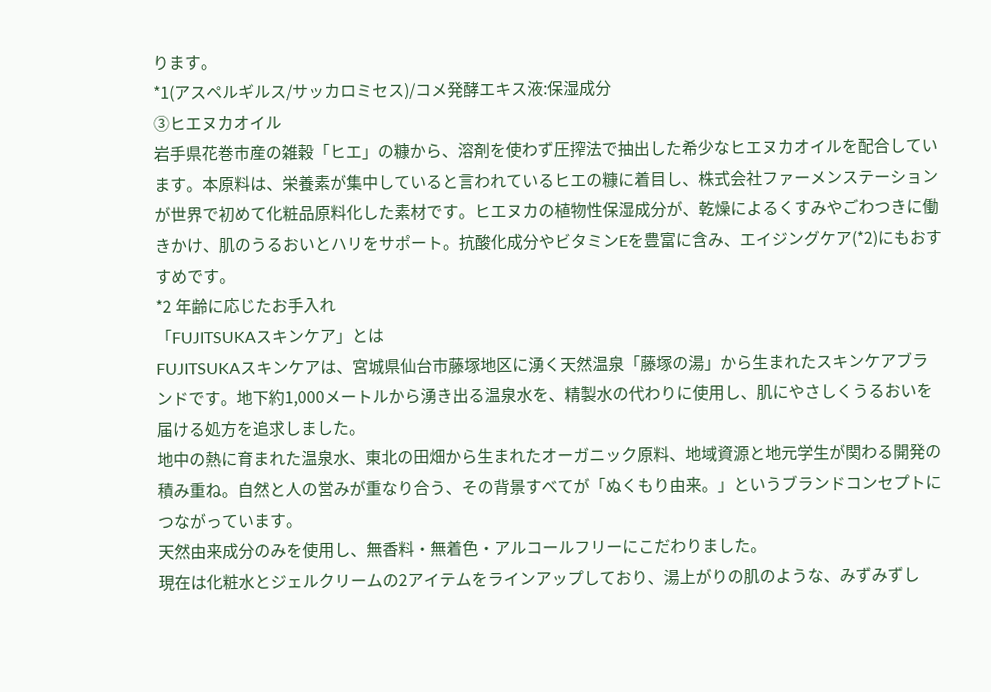ります。
*1(アスペルギルス/サッカロミセス)/コメ発酵エキス液:保湿成分
③ヒエヌカオイル
岩手県花巻市産の雑穀「ヒエ」の糠から、溶剤を使わず圧搾法で抽出した希少なヒエヌカオイルを配合しています。本原料は、栄養素が集中していると言われているヒエの糠に着目し、株式会社ファーメンステーションが世界で初めて化粧品原料化した素材です。ヒエヌカの植物性保湿成分が、乾燥によるくすみやごわつきに働きかけ、肌のうるおいとハリをサポート。抗酸化成分やビタミンEを豊富に含み、エイジングケア(*2)にもおすすめです。
*2 年齢に応じたお手入れ
「FUJITSUKAスキンケア」とは
FUJITSUKAスキンケアは、宮城県仙台市藤塚地区に湧く天然温泉「藤塚の湯」から生まれたスキンケアブランドです。地下約1,000メートルから湧き出る温泉水を、精製水の代わりに使用し、肌にやさしくうるおいを届ける処方を追求しました。
地中の熱に育まれた温泉水、東北の田畑から生まれたオーガニック原料、地域資源と地元学生が関わる開発の積み重ね。自然と人の営みが重なり合う、その背景すべてが「ぬくもり由来。」というブランドコンセプトにつながっています。
天然由来成分のみを使用し、無香料・無着色・アルコールフリーにこだわりました。
現在は化粧水とジェルクリームの2アイテムをラインアップしており、湯上がりの肌のような、みずみずし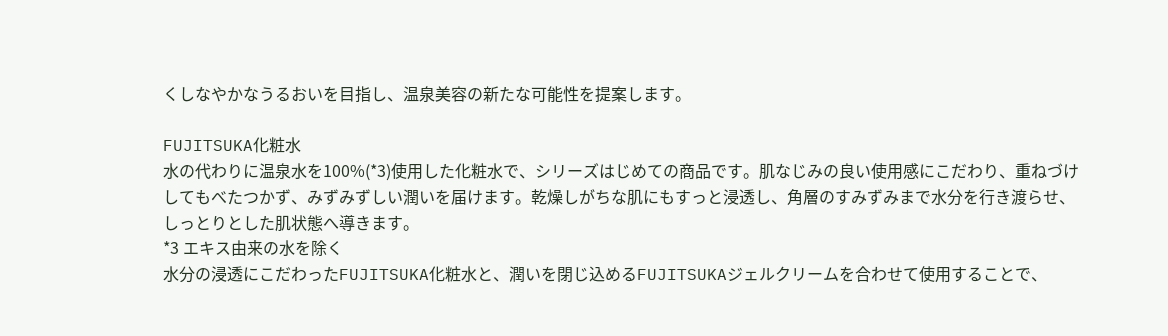くしなやかなうるおいを目指し、温泉美容の新たな可能性を提案します。

FUJITSUKA化粧水
水の代わりに温泉水を100%(*3)使用した化粧水で、シリーズはじめての商品です。肌なじみの良い使用感にこだわり、重ねづけしてもべたつかず、みずみずしい潤いを届けます。乾燥しがちな肌にもすっと浸透し、角層のすみずみまで水分を行き渡らせ、しっとりとした肌状態へ導きます。
*3 エキス由来の水を除く
水分の浸透にこだわったFUJITSUKA化粧水と、潤いを閉じ込めるFUJITSUKAジェルクリームを合わせて使用することで、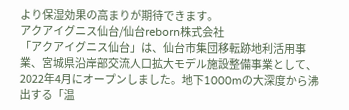より保湿効果の高まりが期待できます。
アクアイグニス仙台/仙台reborn株式会社
「アクアイグニス仙台」は、仙台市集団移転跡地利活用事業、宮城県沿岸部交流人口拡大モデル施設整備事業として、2022年4月にオープンしました。地下1000mの大深度から沸出する「温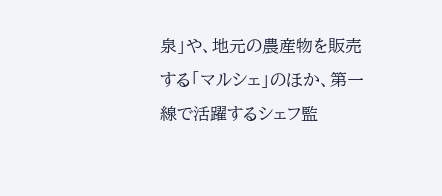泉」や、地元の農産物を販売する「マルシェ」のほか、第一線で活躍するシェフ監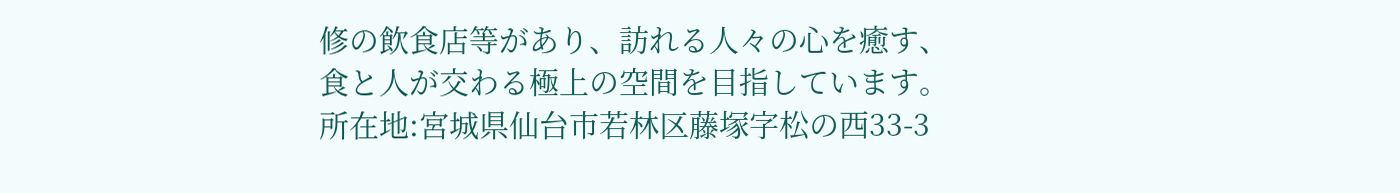修の飲食店等があり、訪れる人々の心を癒す、食と人が交わる極上の空間を目指しています。
所在地:宮城県仙台市若林区藤塚字松の西33-3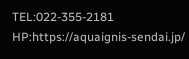TEL:022-355-2181
HP:https://aquaignis-sendai.jp/